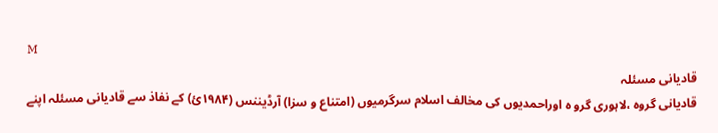M
قادیانی مسئلہ
قادیانی گروہ ،لاہوری گرو ہ اوراحمدیوں کی مخالف اسلام سرگرمیوں (امتناع و سزا) آرڈیننس (۱۹۸۴ئ) کے نفاذ سے قادیانی مسئلہ اپنے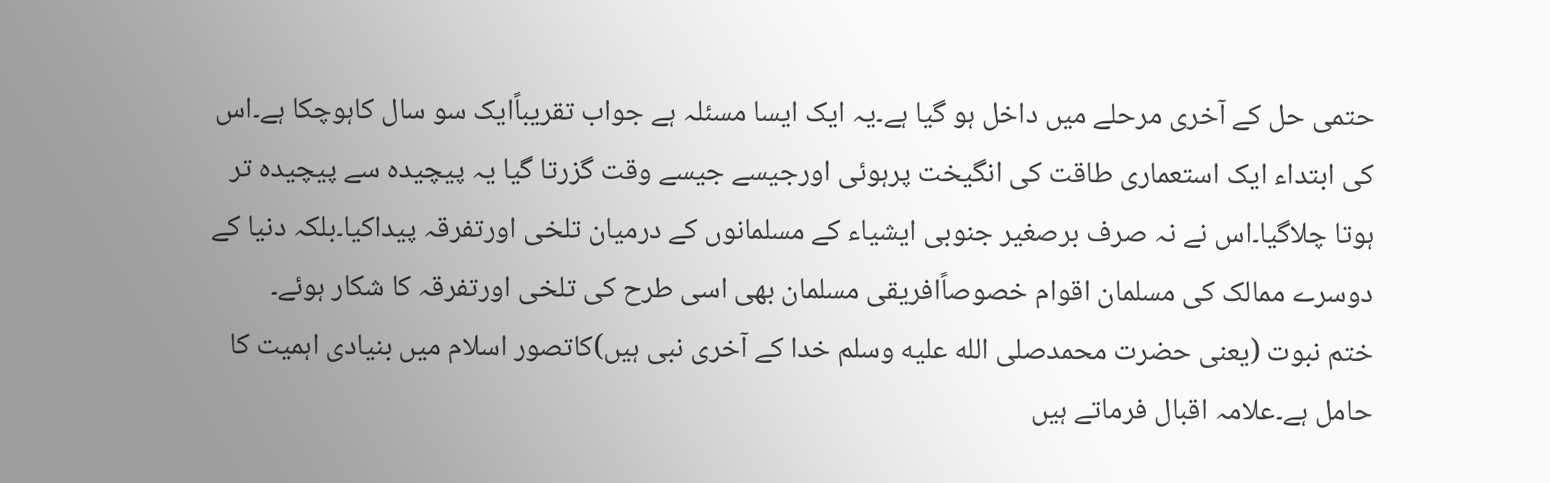حتمی حل کے آخری مرحلے میں داخل ہو گیا ہے۔یہ ایک ایسا مسئلہ ہے جواب تقریباًایک سو سال کاہوچکا ہے۔اس کی ابتداء ایک استعماری طاقت کی انگیخت پرہوئی اورجیسے جیسے وقت گزرتا گیا یہ پیچیدہ سے پیچیدہ تر ہوتا چلاگیا۔اس نے نہ صرف برصغیر جنوبی ایشیاء کے مسلمانوں کے درمیان تلخی اورتفرقہ پیداکیا۔بلکہ دنیا کے دوسرے ممالک کی مسلمان اقوام خصوصاًافریقی مسلمان بھی اسی طرح کی تلخی اورتفرقہ کا شکار ہوئے۔
ختم نبوت (یعنی حضرت محمدصلى الله عليه وسلم خدا کے آخری نبی ہیں)کاتصور اسلام میں بنیادی اہمیت کا حامل ہے۔علامہ اقبال فرماتے ہیں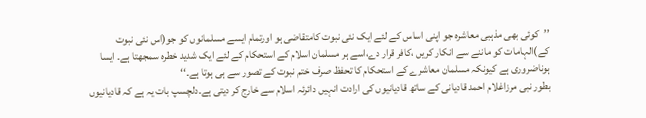’’کوئی بھی مذہبی معاشرہ جو اپنی اساس کے لئے ایک نئی نبوت کامتقاضی ہو اورتمام ایسے مسلمانوں کو جو(اس نئی نبوت کے)الہامات کو ماننے سے انکار کریں ،کافر قرار دے،اسے ہر مسلمان اسلام کے استحکام کے لئے ایک شدید خطرہ سمجھتا ہے۔ ایسا ہوناضروری ہے کیونکہ مسلمان معاشرے کے استحکام کا تحفظ صرف ختم نبوت کے تصور سے ہی ہوتا ہے۔‘‘
بطور نبی مرزاغلام احمد قادیانی کے ساتھ قادیانیوں کی ارادت انہیں دائرئہ اسلام سے خارج کر دیتی ہے۔دلچسپ بات یہ ہے کہ قادیانیوں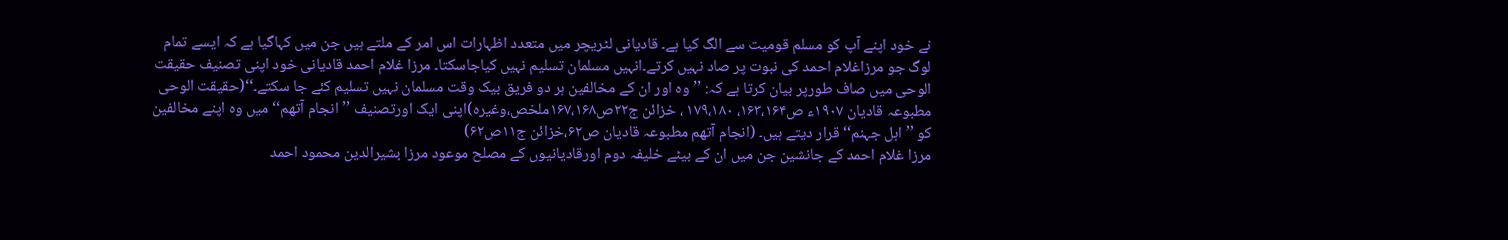نے خود اپنے آپ کو مسلم قومیت سے الگ کیا ہے۔ قادیانی لٹریچر میں متعدد اظہارات اس امر کے ملتے ہیں جن میں کہاگیا ہے کہ ایسے تمام لوگ جو مرزاغلام احمد کی نبوت پر صاد نہیں کرتے۔انہیں مسلمان تسلیم نہیں کیاجاسکتا۔ مرزا غلام احمد قادیانی خود اپنی تصنیف حقیقت الوحی میں صاف طورپر بیان کرتا ہے کہ: ’’وہ اور ان کے مخالفین ہر دو فریق بیک وقت مسلمان نہیں تسلیم کئے جا سکتے۔‘‘(حقیقت الوحی مطبوعہ قادیان ۱۹۰۷ء ص۱۶۳،۱۶۴، ۱۷۹،۱۸۰ ، خزائن ج۲۲ص۱۶۷،۱۶۸ملخص،وغیرہ)اپنی ایک اورتصنیف ’’انجام آتھم‘‘ میں وہ اپنے مخالفین کو ’’اہل جہنم‘‘ قرار دیتے ہیں۔ (انجام آتھم مطبوعہ قادیان ص۶۲،خزائن ج۱۱ص۶۲)
مرزا غلام احمد کے جانشین جن میں ان کے بیٹے خلیفہ دوم اورقادیانیوں کے مصلح موعود مرزا بشیرالدین محمود احمد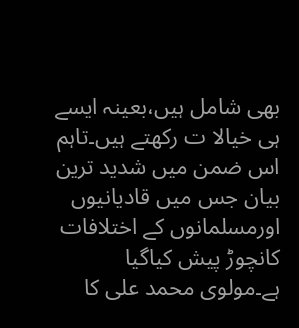بھی شامل ہیں،بعینہ ایسے ہی خیالا ت رکھتے ہیں۔تاہم اس ضمن میں شدید ترین بیان جس میں قادیانیوں اورمسلمانوں کے اختلافات کانچوڑ پیش کیاگیا ہے۔مولوی محمد علی کا